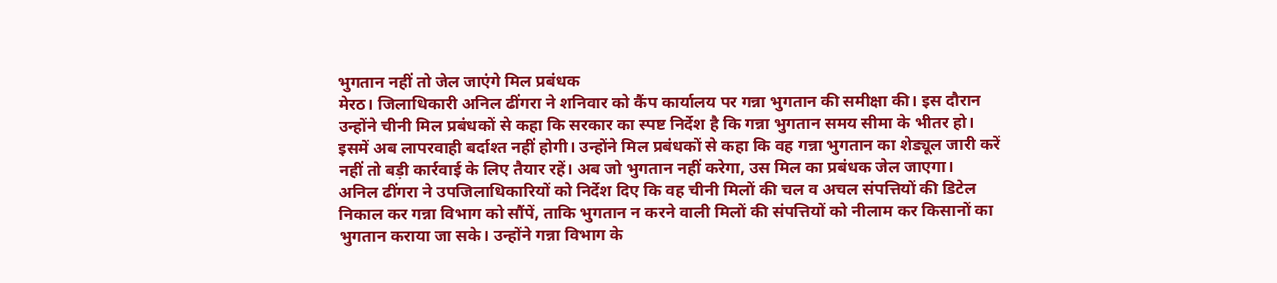भुगतान नहीं तो जेल जाएंगे मिल प्रबंधक
मेरठ। जिलाधिकारी अनिल ढींगरा ने शनिवार को कैंप कार्यालय पर गन्ना भुगतान की समीक्षा की। इस दौरान उन्होंने चीनी मिल प्रबंधकों से कहा कि सरकार का स्पष्ट निर्देश है कि गन्ना भुगतान समय सीमा के भीतर हो। इसमें अब लापरवाही बर्दाश्त नहीं होगी। उन्होंने मिल प्रबंधकों से कहा कि वह गन्ना भुगतान का शेड्यूल जारी करें नहीं तो बड़ी कार्रवाई के लिए तैयार रहें। अब जो भुगतान नहीं करेगा, उस मिल का प्रबंधक जेल जाएगा।
अनिल ढींगरा ने उपजिलाधिकारियों को निर्देश दिए कि वह चीनी मिलों की चल व अचल संपत्तियों की डिटेल निकाल कर गन्ना विभाग को सौंपें, ताकि भुगतान न करने वाली मिलों की संपत्तियों को नीलाम कर किसानों का भुगतान कराया जा सके। उन्होंने गन्ना विभाग के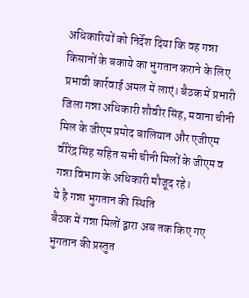अधिकारियों को निर्देश दिया कि वह गन्ना किसानों के बकाये का भुगतान कराने के लिए प्रभावी कार्रवाई अमल में लाएं। बैठक में प्रभारी जिला गन्ना अधिकारी शौवीर सिंह, मवाना चीनी मिल के जीएम प्रमोद बालियान और एजीएम वीरेंद्र सिंह सहित सभी चीनी मिलों के जीएम व गन्ना विभाग के अधिकारी मौजूद रहे।
ये है गन्ना भुगतान की स्थिति
बैठक में गन्ना मिलों द्वारा अब तक किए गए भुगतान की प्रस्तुत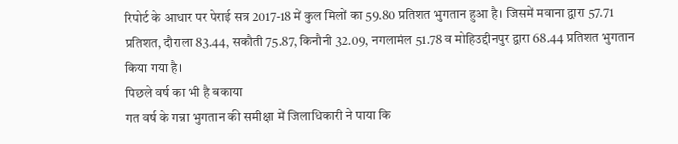रिपोर्ट के आधार पर पेराई सत्र 2017-18 में कुल मिलों का 59.80 प्रतिशत भुगतान हुआ है। जिसमें मवाना द्वारा 57.71 प्रतिशत, दौराला 83.44, सकौती 75.87, किनौनी 32.09, नगलामंल 51.78 व मोहिउद्दीनपुर द्वारा 68.44 प्रतिशत भुगतान किया गया है।
पिछले वर्ष का भी है बकाया
गत वर्ष के गन्ना भुगतान की समीक्षा में जिलाधिकारी ने पाया कि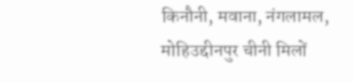किनौनी, मवाना, नंगलामल, मोहिउद्दीनपुर चीनी मिलों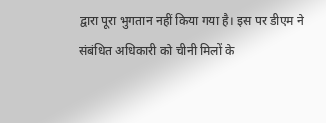द्वारा पूरा भुगतान नहीं किया गया है। इस पर डीएम ने संबंधित अधिकारी को चीनी मिलों के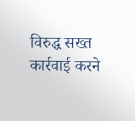विरुद्ध सख्त कार्रवाई करने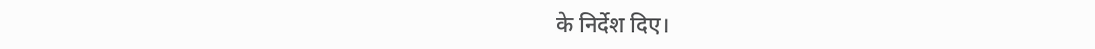के निर्देश दिए।